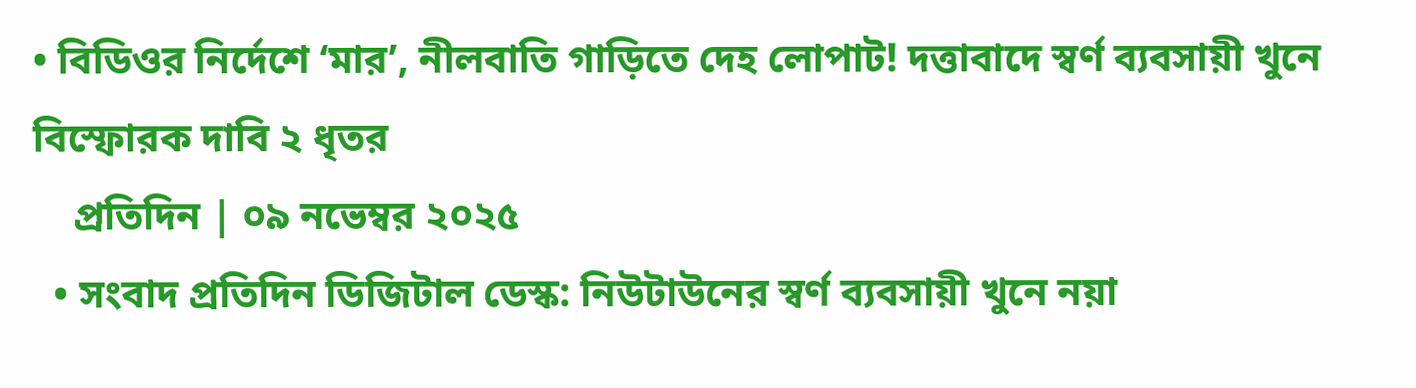• বিডিওর নির্দেশে ‘মার’, নীলবাতি গাড়িতে দেহ লোপাট! দত্তাবাদে স্বর্ণ ব্যবসায়ী খুনে বিস্ফোরক দাবি ২ ধৃতর
    প্রতিদিন | ০৯ নভেম্বর ২০২৫
  • সংবাদ প্রতিদিন ডিজিটাল ডেস্ক: নিউটাউনের স্বর্ণ ব্যবসায়ী খুনে নয়া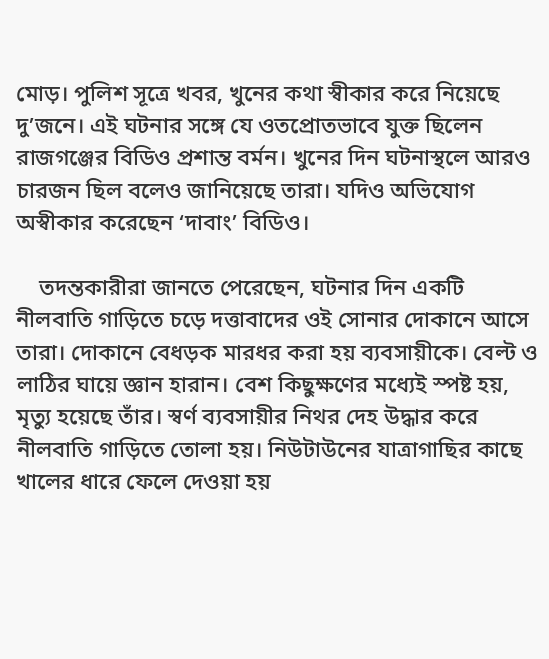মোড়। পুলিশ সূত্রে খবর, খুনের কথা স্বীকার করে নিয়েছে দু’জনে। এই ঘটনার সঙ্গে যে ওতপ্রোতভাবে যুক্ত ছিলেন রাজগঞ্জের বিডিও প্রশান্ত বর্মন। খুনের দিন ঘটনাস্থলে আরও চারজন ছিল বলেও জানিয়েছে তারা। যদিও অভিযোগ অস্বীকার করেছেন ‘দাবাং’ বিডিও।

    তদন্তকারীরা জানতে পেরেছেন, ঘটনার দিন একটি নীলবাতি গাড়িতে চড়ে দত্তাবাদের ওই সোনার দোকানে আসে তারা। দোকানে বেধড়ক মারধর করা হয় ব্যবসায়ীকে। বেল্ট ও লাঠির ঘায়ে জ্ঞান হারান। বেশ কিছুক্ষণের মধ্যেই স্পষ্ট হয়, মৃত্যু হয়েছে তাঁর। স্বর্ণ ব্যবসায়ীর নিথর দেহ উদ্ধার করে নীলবাতি গাড়িতে তোলা হয়। নিউটাউনের যাত্রাগাছির কাছে খালের ধারে ফেলে দেওয়া হয়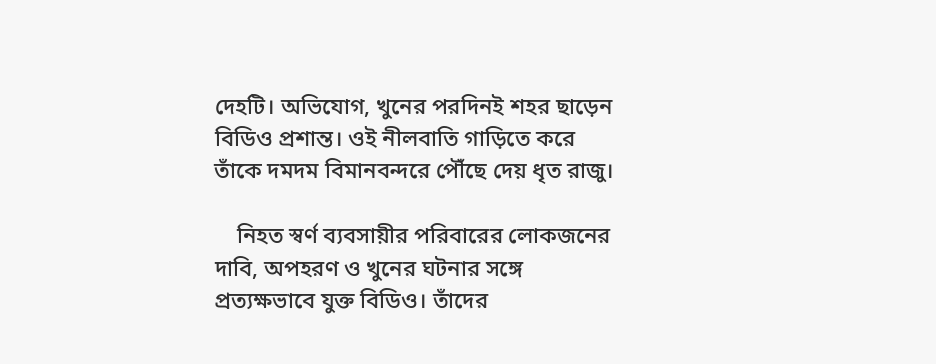দেহটি। অভিযোগ, খুনের পরদিনই শহর ছাড়েন বিডিও প্রশান্ত। ওই নীলবাতি গাড়িতে করে তাঁকে দমদম বিমানবন্দরে পৌঁছে দেয় ধৃত রাজু।

    নিহত স্বর্ণ ব্যবসায়ীর পরিবারের লোকজনের দাবি, অপহরণ ও খুনের ঘটনার সঙ্গে প্রত্যক্ষভাবে যুক্ত বিডিও। তাঁদের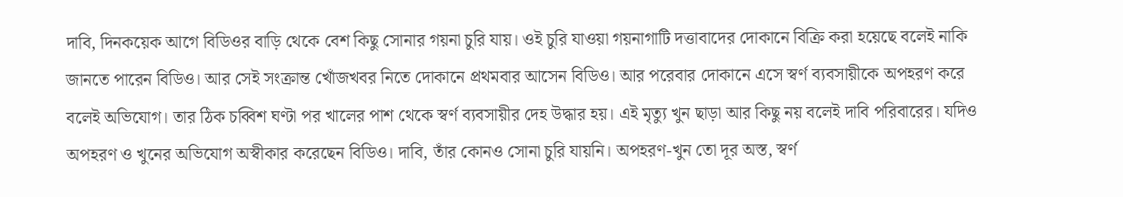দাবি, দিনকয়েক আগে বিডিওর বাড়ি থেকে বেশ কিছু সোনার গয়না চুরি যায়। ওই চুরি যাওয়া গয়নাগাটি দত্তাবাদের দোকানে বিক্রি করা হয়েছে বলেই নাকি জানতে পারেন বিডিও। আর সেই সংক্রান্ত খোঁজখবর নিতে দোকানে প্রথমবার আসেন বিডিও। আর পরেবার দোকানে এসে স্বর্ণ ব্যবসায়ীকে অপহরণ করে বলেই অভিযোগ। তার ঠিক চব্বিশ ঘণ্টা পর খালের পাশ থেকে স্বর্ণ ব্যবসায়ীর দেহ উদ্ধার হয়। এই মৃত্যু খুন ছাড়া আর কিছু নয় বলেই দাবি পরিবারের। যদিও অপহরণ ও খুনের অভিযোগ অস্বীকার করেছেন বিডিও। দাবি, তাঁর কোনও সোনা চুরি যায়নি। অপহরণ-খুন তো দূর অস্ত, স্বর্ণ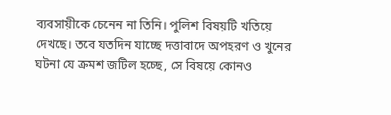ব্যবসায়ীকে চেনেন না তিনি। পুলিশ বিষয়টি খতিয়ে দেখছে। তবে যতদিন যাচ্ছে দত্তাবাদে অপহরণ ও খুনের ঘটনা যে ক্রমশ জটিল হচ্ছে, সে বিষয়ে কোনও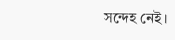সন্দেহ নেই।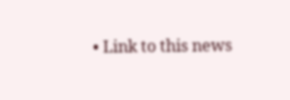• Link to this news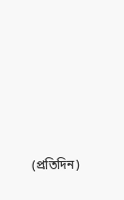(প্রতিদিন)